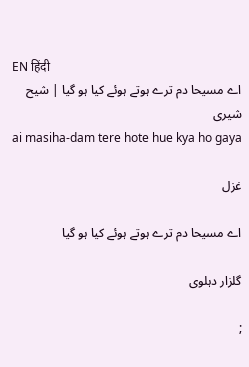EN हिंदी
اے مسیحا دم ترے ہوتے ہوئے کیا ہو گیا | شیح شیری
ai masiha-dam tere hote hue kya ho gaya

غزل

اے مسیحا دم ترے ہوتے ہوئے کیا ہو گیا

گلزار دہلوی

;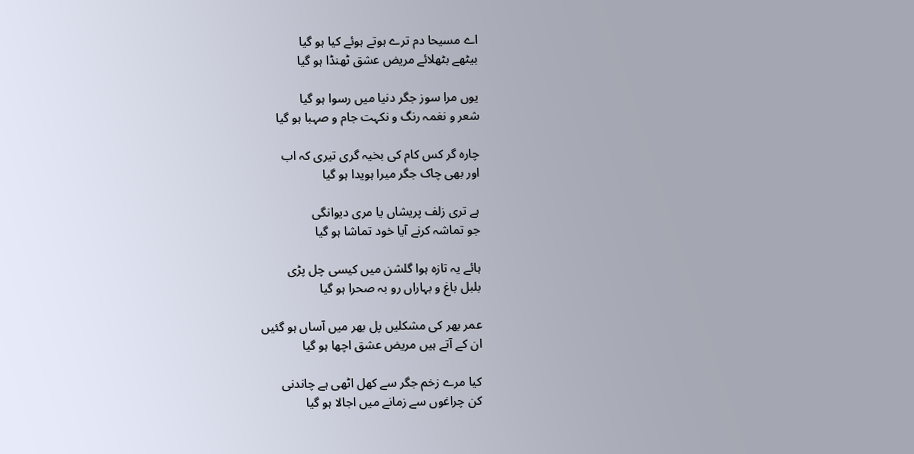اے مسیحا دم ترے ہوتے ہوئے کیا ہو گیا
بیٹھے بٹھلائے مریض عشق ٹھنڈا ہو گیا

یوں مرا سوز جگر دنیا میں رسوا ہو گیا
شعر و نغمہ رنگ و نکہت جام و صہبا ہو گیا

چارہ گر کس کام کی بخیہ گری تیری کہ اب
اور بھی چاک جگر میرا ہویدا ہو گیا

ہے تری زلف پریشاں یا مری دیوانگی
جو تماشہ کرنے آیا خود تماشا ہو گیا

ہائے یہ تازہ ہوا گلشن میں کیسی چل پڑی
بلبل باغ و بہاراں رو بہ صحرا ہو گیا

عمر بھر کی مشکلیں پل بھر میں آساں ہو گئیں
ان کے آتے ہیں مریض عشق اچھا ہو گیا

کیا مرے زخم جگر سے کھل اٹھی ہے چاندنی
کن چراغوں سے زمانے میں اجالا ہو گیا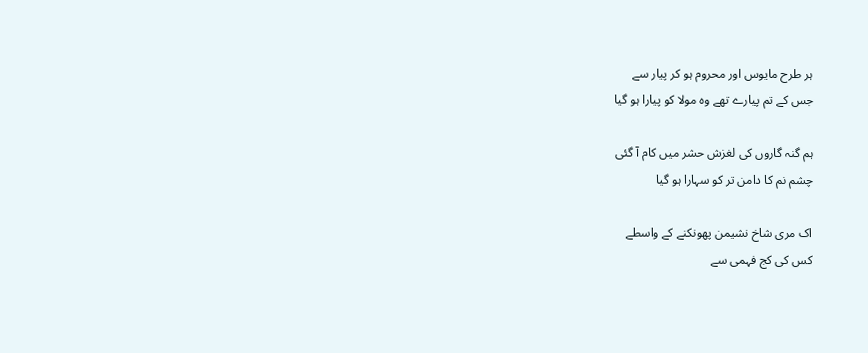ہر طرح مایوس اور محروم ہو کر پیار سے
جس کے تم پیارے تھے وہ مولا کو پیارا ہو گیا

ہم گنہ گاروں کی لغزش حشر میں کام آ گئی
چشم نم کا دامن تر کو سہارا ہو گیا

اک مری شاخ نشیمن پھونکنے کے واسطے
کس کی کج فہمی سے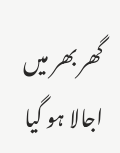گھر بھر میں اجالا ہو گیا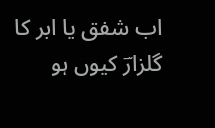اب شفق یا ابر کا گلزارؔ کیوں ہو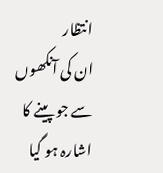انتظار
ان کی آنکھوں سے جو پینے کا اشارہ ہو گیا